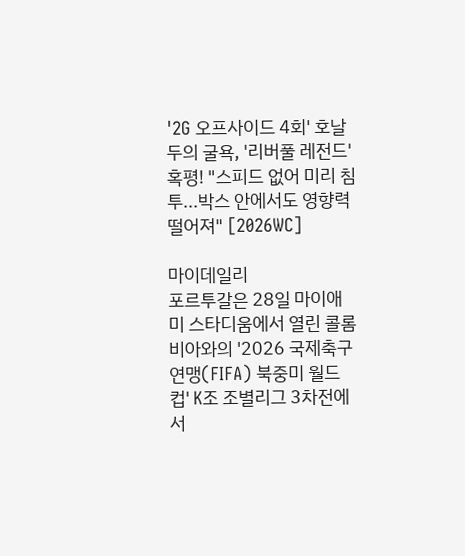'2G 오프사이드 4회' 호날두의 굴욕, '리버풀 레전드' 혹평! "스피드 없어 미리 침투...박스 안에서도 영향력 떨어져" [2026WC]

마이데일리
포르투갈은 28일 마이애미 스타디움에서 열린 콜롬비아와의 '2026 국제축구연맹(FIFA) 북중미 월드컵' K조 조별리그 3차전에서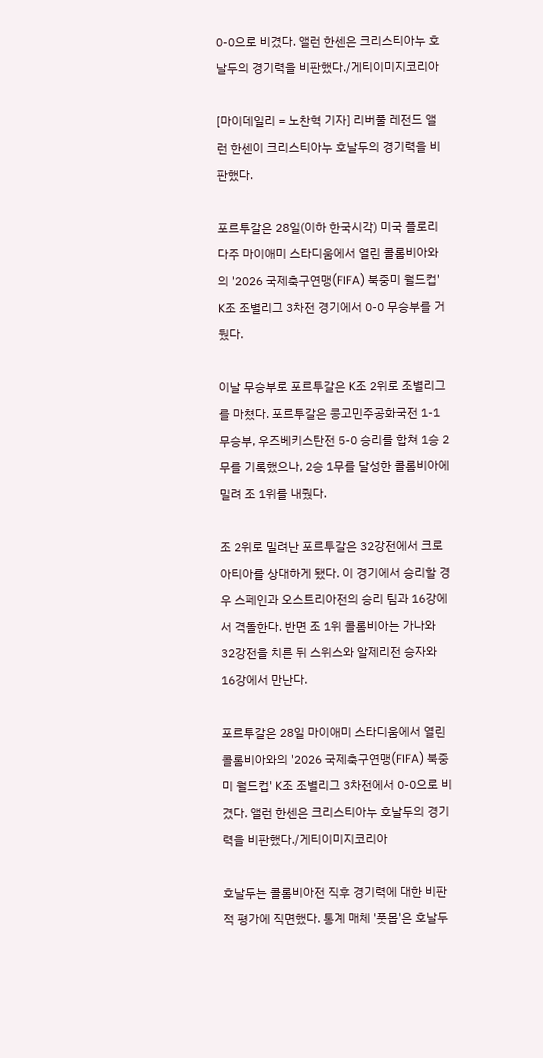0-0으로 비겼다. 앨런 한센은 크리스티아누 호날두의 경기력을 비판했다./게티이미지코리아

[마이데일리 = 노찬혁 기자] 리버풀 레전드 앨런 한센이 크리스티아누 호날두의 경기력을 비판했다.

포르투갈은 28일(이하 한국시각) 미국 플로리다주 마이애미 스타디움에서 열린 콜롬비아와의 '2026 국제축구연맹(FIFA) 북중미 월드컵' K조 조별리그 3차전 경기에서 0-0 무승부를 거뒀다.

이날 무승부로 포르투갈은 K조 2위로 조별리그를 마쳤다. 포르투갈은 콩고민주공화국전 1-1 무승부, 우즈베키스탄전 5-0 승리를 합쳐 1승 2무를 기록했으나, 2승 1무를 달성한 콜롬비아에 밀려 조 1위를 내줬다.

조 2위로 밀려난 포르투갈은 32강전에서 크로아티아를 상대하게 됐다. 이 경기에서 승리할 경우 스페인과 오스트리아전의 승리 팀과 16강에서 격돌한다. 반면 조 1위 콜롬비아는 가나와 32강전을 치른 뒤 스위스와 알제리전 승자와 16강에서 만난다.

포르투갈은 28일 마이애미 스타디움에서 열린 콜롬비아와의 '2026 국제축구연맹(FIFA) 북중미 월드컵' K조 조별리그 3차전에서 0-0으로 비겼다. 앨런 한센은 크리스티아누 호날두의 경기력을 비판했다./게티이미지코리아

호날두는 콜롬비아전 직후 경기력에 대한 비판적 평가에 직면했다. 통계 매체 '풋몹'은 호날두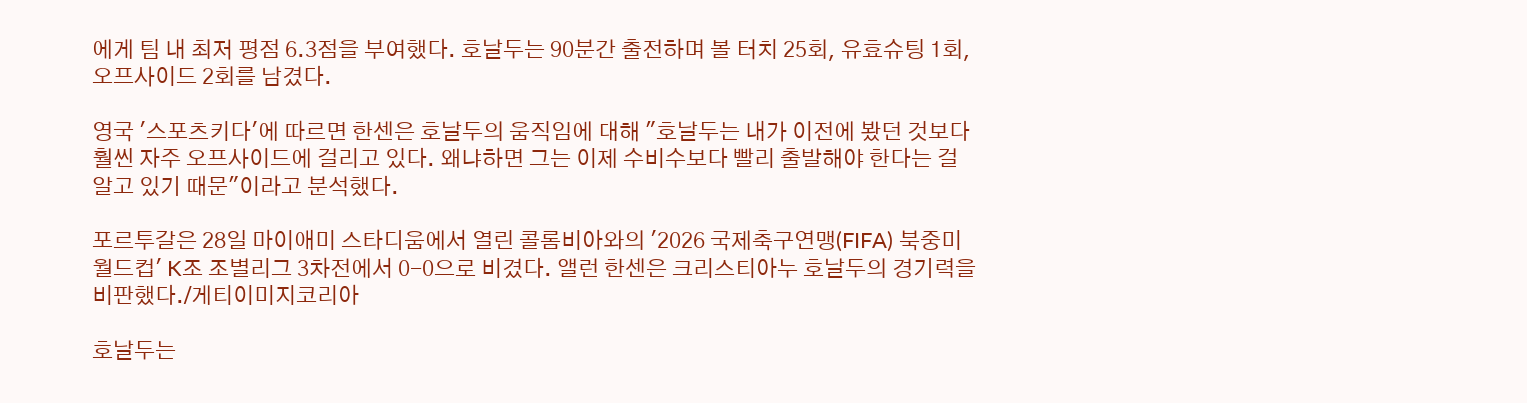에게 팀 내 최저 평점 6.3점을 부여했다. 호날두는 90분간 출전하며 볼 터치 25회, 유효슈팅 1회, 오프사이드 2회를 남겼다.

영국 '스포츠키다'에 따르면 한센은 호날두의 움직임에 대해 "호날두는 내가 이전에 봤던 것보다 훨씬 자주 오프사이드에 걸리고 있다. 왜냐하면 그는 이제 수비수보다 빨리 출발해야 한다는 걸 알고 있기 때문"이라고 분석했다.

포르투갈은 28일 마이애미 스타디움에서 열린 콜롬비아와의 '2026 국제축구연맹(FIFA) 북중미 월드컵' K조 조별리그 3차전에서 0-0으로 비겼다. 앨런 한센은 크리스티아누 호날두의 경기력을 비판했다./게티이미지코리아

호날두는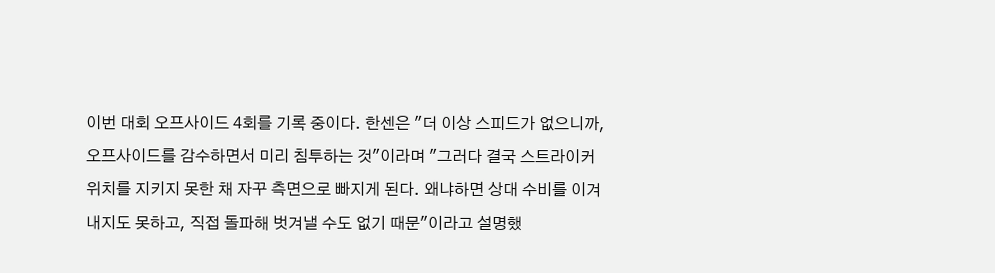이번 대회 오프사이드 4회를 기록 중이다. 한센은 "더 이상 스피드가 없으니까, 오프사이드를 감수하면서 미리 침투하는 것"이라며 "그러다 결국 스트라이커 위치를 지키지 못한 채 자꾸 측면으로 빠지게 된다. 왜냐하면 상대 수비를 이겨내지도 못하고, 직접 돌파해 벗겨낼 수도 없기 때문"이라고 설명했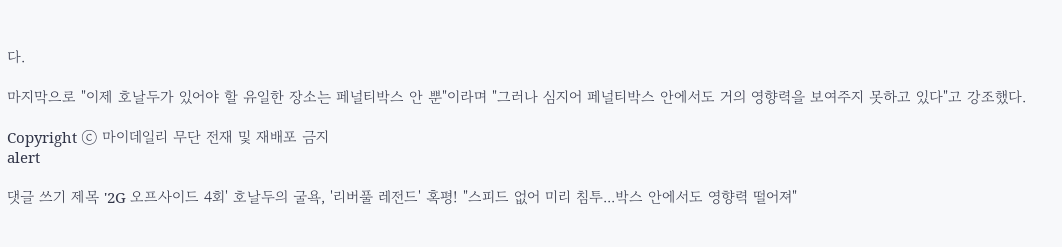다.

마지막으로 "이제 호날두가 있어야 할 유일한 장소는 페널티박스 안 뿐"이라며 "그러나 심지어 페널티박스 안에서도 거의 영향력을 보여주지 못하고 있다"고 강조했다.

Copyright ⓒ 마이데일리 무단 전재 및 재배포 금지
alert

댓글 쓰기 제목 '2G 오프사이드 4회' 호날두의 굴욕, '리버풀 레전드' 혹평! "스피드 없어 미리 침투...박스 안에서도 영향력 떨어져"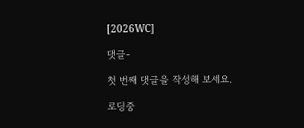[2026WC]

댓글-

첫 번째 댓글을 작성해 보세요.

로딩중